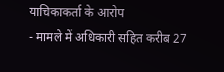याचिकाकर्ता के आरोप
- मामले में अधिकारी सहित करीब 27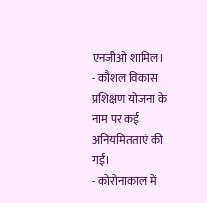एनजीओ शामिल।
- कौशल विकास प्रशिक्षण योजना के नाम पर कई अनियमितताएं की गईं।
- कोरोनाकाल में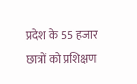प्रदेश के 55 हजार छात्रों को प्रशिक्षण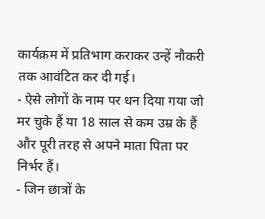कार्यक्रम में प्रतिभाग कराकर उन्हें नौकरी तक आवंटित कर दी गई।
- ऐसे लोगों के नाम पर धन दिया गया जो मर चुके हैं या 18 साल से कम उम्र के हैं और पूरी तरह से अपने माता पिता पर निर्भर हैं।
- जिन छात्रों के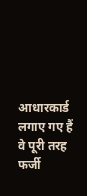आधारकार्ड लगाए गए हैं वे पूरी तरह फर्जी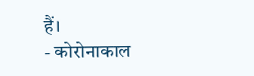हैं।
- कोरोनाकाल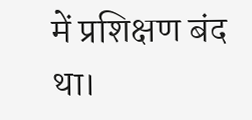में प्रशिक्षण बंद था।